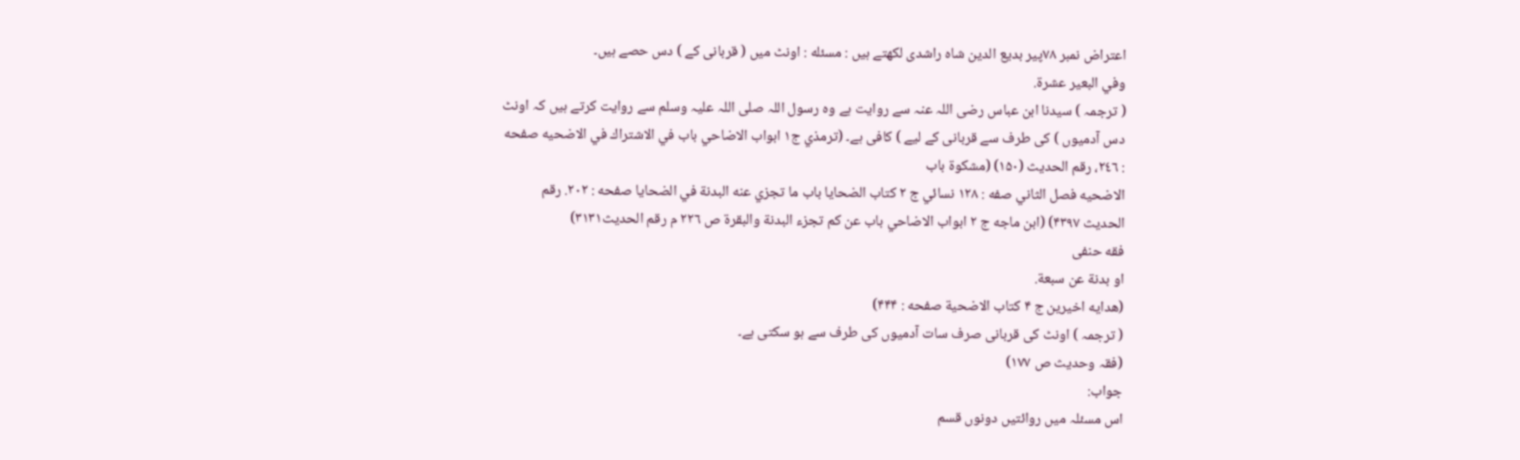اعتراض نمبر ٧٨پیر بدیع الدین شاہ راشدی لکھتے ہیں : مسئله : اونٹ میں ( قربانی کے ) دس حصے ہیں۔
وفي البعير عشرة.
( ترجمہ ) سیدنا ابن عباس رضی اللہ عنہ سے روایت ہے وہ رسول اللہ صلی اللہ علیہ وسلم سے روایت کرتے ہیں کہ اونٹ دس آدمیوں ) کی طرف سے قربانی کے لیے ) کافی ہے۔ (ترمذي ج١ ابواب الاضاحي باب في الاشتراك في الاضحيه صفحه : ٢٤٦، رقم الحديث (۱۵۰) (مشكوة باب
الاضحيه فصل الثاني صفه : ١۲۸ نسائي ج ٢ كتاب الضحايا باب ما تجزي عنه البدنة في الضحايا صفحه : ٢٠٢. رقم الحدیث ۴۳۹۷) (ابن ماجه ج ۲ ابواب الاضاحي باب عن كم تجزء البدنة والبقرة ص ٢٢٦ م رقم الحديث٣۱۳١)
فقه حنفی
او بدنة عن سبعة.
(هدایه اخیرین ج ۴ کتاب الاضحية صفحه : ۴۴۴)
( ترجمہ ) اونٹ کی قربانی صرف سات آدمیوں کی طرف سے ہو سکتی ہے۔
(فقہ وحدیث ص ۱۷۷)
جواب:
اس مسئلہ میں روائتیں دونوں قسم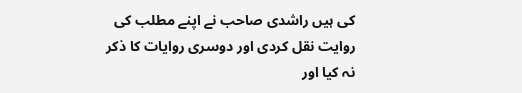کی ہیں راشدی صاحب نے اپنے مطلب کی روایت نقل کردی اور دوسری روایات کا ذکر نہ کیا اور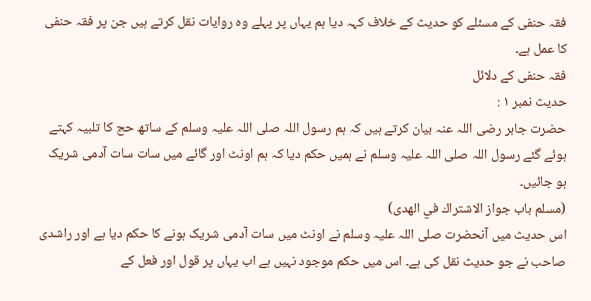فقہ حنفی کے مسئلے کو حدیث کے خلاف کہہ دیا ہم یہاں پر پہلے وہ روایات نقل کرتے ہیں جن پر فقہ حنفی کا عمل ہے۔
فقہ حنفی کے دلائل
حدیث نمبر ١ :
حضرت جابر رضی اللہ عنہ بیان کرتے ہیں کہ ہم رسول اللہ صلی اللہ علیہ وسلم کے ساتھ حج کا تلبیہ کہتے ہوئے گئے رسول اللہ صلی اللہ علیہ وسلم نے ہمیں حکم دیا کہ ہم اونٹ اور گائے میں سات سات آدمی شریک ہو جائیں۔
(مسلم باب جواز الاشتراك في الھدی)
اس حدیث میں آنحضرت صلی اللہ علیہ وسلم نے اونٹ میں سات آدمی شریک ہونے کا حکم دیا ہے اور راشدی صاحب نے جو حدیث نقل کی ہے۔ اس میں حکم موجود نہیں ہے اب یہاں پر قول اور فعل کے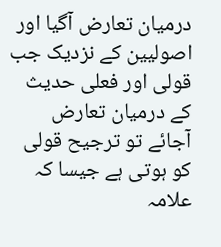درمیان تعارض آگیا اور اصولیین کے نزدیک جب قولی اور فعلی حدیث کے درمیان تعارض آجائے تو ترجیح قولی کو ہوتی ہے جیسا کہ علامہ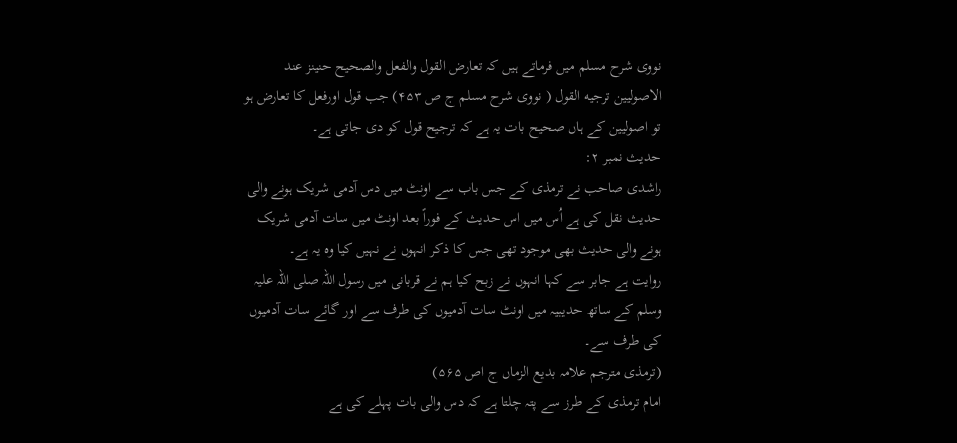نووی شرح مسلم میں فرماتے ہیں کہ تعارض القول والفعل والصحيح حنينز عند الاصوليين ترجيه القول ( نووی شرح مسلم ج ص ۴۵۳) جب قول اورفعل کا تعارض ہو تو اصولیین کے ہاں صحیح بات یہ ہے کہ ترجیح قول کو دی جاتی ہے۔
حدیث نمبر ۲:
راشدی صاحب نے ترمذی کے جس باب سے اونٹ میں دس آدمی شریک ہونے والی حدیث نقل کی ہے اُس میں اس حدیث کے فوراً بعد اونٹ میں سات آدمی شریک ہونے والی حدیث بھی موجود تھی جس کا ذکر انہوں نے نہیں کیا وہ یہ ہے۔
روایت ہے جابر سے کہا انہوں نے زبح کیا ہم نے قربانی میں رسول اللہ صلی اللہ علیہ وسلم کے ساتھ حدیبیہ میں اونٹ سات آدمیوں کی طرف سے اور گائے سات آدمیوں کی طرف سے۔
(ترمذی مترجم علامہ بدیع الزماں ج اص ۵۶۵)
امام ترمذی کے طرز سے پتہ چلتا ہے کہ دس والی بات پہلے کی ہے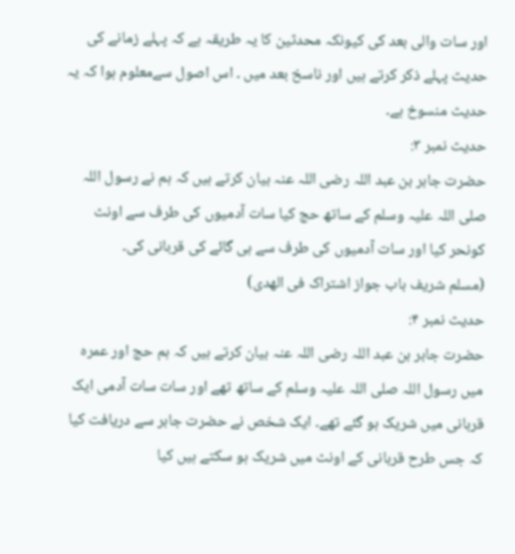اور سات والی بعد کی کیونکہ محدثین کا یہ طریقہ ہے کہ پہلے زمانے کی حدیث پہلے ذکر کرتے ہیں اور ناسخ بعد میں ۔ اس اصول سےمعلوم ہوا کہ یہ حدیث منسوخ ہے۔
حدیث نمبر ۳:
حضرت جابر بن عبد اللہ رضی اللہ عنہ بیان کرتے ہیں کہ ہم نے رسول اللہ صلی اللہ علیہ وسلم کے ساتھ حج کیا سات آدمیوں کی طرف سے اونٹ کونحر کیا اور سات آدمیوں کی طرف سے ہی گائے کی قربانی کی۔
(مسلم شریف باب جواز اشتراک فی الھدی)
حدیث نمبر ۴:
حضرت جابر بن عبد اللہ رضی اللہ عنہ بیان کرتے ہیں کہ ہم حج اور عمرہ میں رسول اللہ صلی اللہ علیہ وسلم کے ساتھ تھے اور سات سات آدمی ایک قربانی میں شریک ہو گئے تھے۔ ایک شخص نے حضرت جابر سے دریافت کیا کہ جس طرح قربانی کے اونٹ میں شریک ہو سکتے ہیں کیا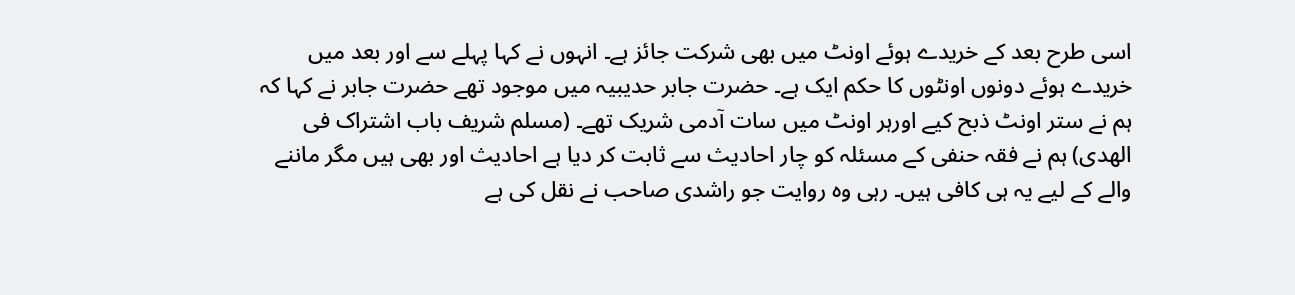اسی طرح بعد کے خریدے ہوئے اونٹ میں بھی شرکت جائز ہے۔ انہوں نے کہا پہلے سے اور بعد میں خریدے ہوئے دونوں اونٹوں کا حکم ایک ہے۔ حضرت جابر حدیبیہ میں موجود تھے حضرت جابر نے کہا کہ ہم نے ستر اونٹ ذبح کیے اورہر اونٹ میں سات آدمی شریک تھے۔ (مسلم شریف باب اشتراک فی الھدی) ہم نے فقہ حنفی کے مسئلہ کو چار احادیث سے ثابت کر دیا ہے احادیث اور بھی ہیں مگر ماننے والے کے لیے یہ ہی کافی ہیں۔ رہی وہ روایت جو راشدی صاحب نے نقل کی ہے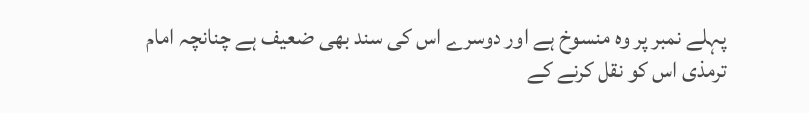پہلے نمبر پر وہ منسوخ ہے اور دوسرے اس کی سند بھی ضعیف ہے چنانچہ امام ترمذی اس کو نقل کرنے کے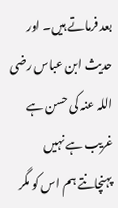بعد فرماتے ہیں۔ اور حدیث ابن عباس رضی اللہ عنہ کی حسن ہے غریب ہے نہیں پہنچانتے ہم اس کو مگر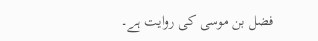فضل بن موسی کی روایت ہے۔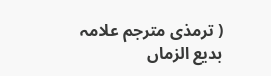( ترمذی مترجم علامہ بدیع الزماں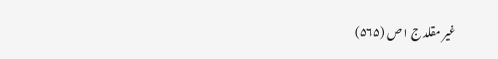غیر مقلد ج ١ص (۵۶۵)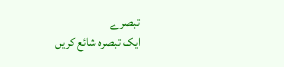تبصرے
ایک تبصرہ شائع کریں